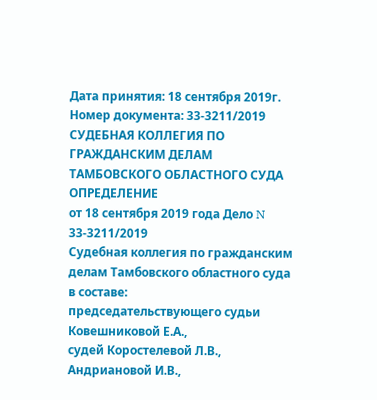Дата принятия: 18 сентября 2019г.
Номер документа: 33-3211/2019
СУДЕБНАЯ КОЛЛЕГИЯ ПО ГРАЖДАНСКИМ ДЕЛАМ ТАМБОВСКОГО ОБЛАСТНОГО СУДА
ОПРЕДЕЛЕНИЕ
от 18 сентября 2019 года Дело N 33-3211/2019
Судебная коллегия по гражданским делам Тамбовского областного суда в составе:
председательствующего судьи Ковешниковой Е.А.,
судей Коростелевой Л.В., Андриановой И.В.,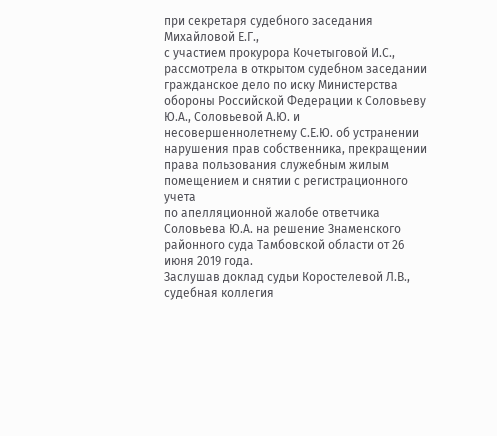при секретаря судебного заседания Михайловой Е.Г.,
с участием прокурора Кочетыговой И.С.,
рассмотрела в открытом судебном заседании гражданское дело по иску Министерства обороны Российской Федерации к Соловьеву Ю.А., Соловьевой А.Ю. и несовершеннолетнему С.Е.Ю. об устранении нарушения прав собственника, прекращении права пользования служебным жилым помещением и снятии с регистрационного учета
по апелляционной жалобе ответчика Соловьева Ю.А. на решение Знаменского районного суда Тамбовской области от 26 июня 2019 года.
Заслушав доклад судьи Коростелевой Л.В., судебная коллегия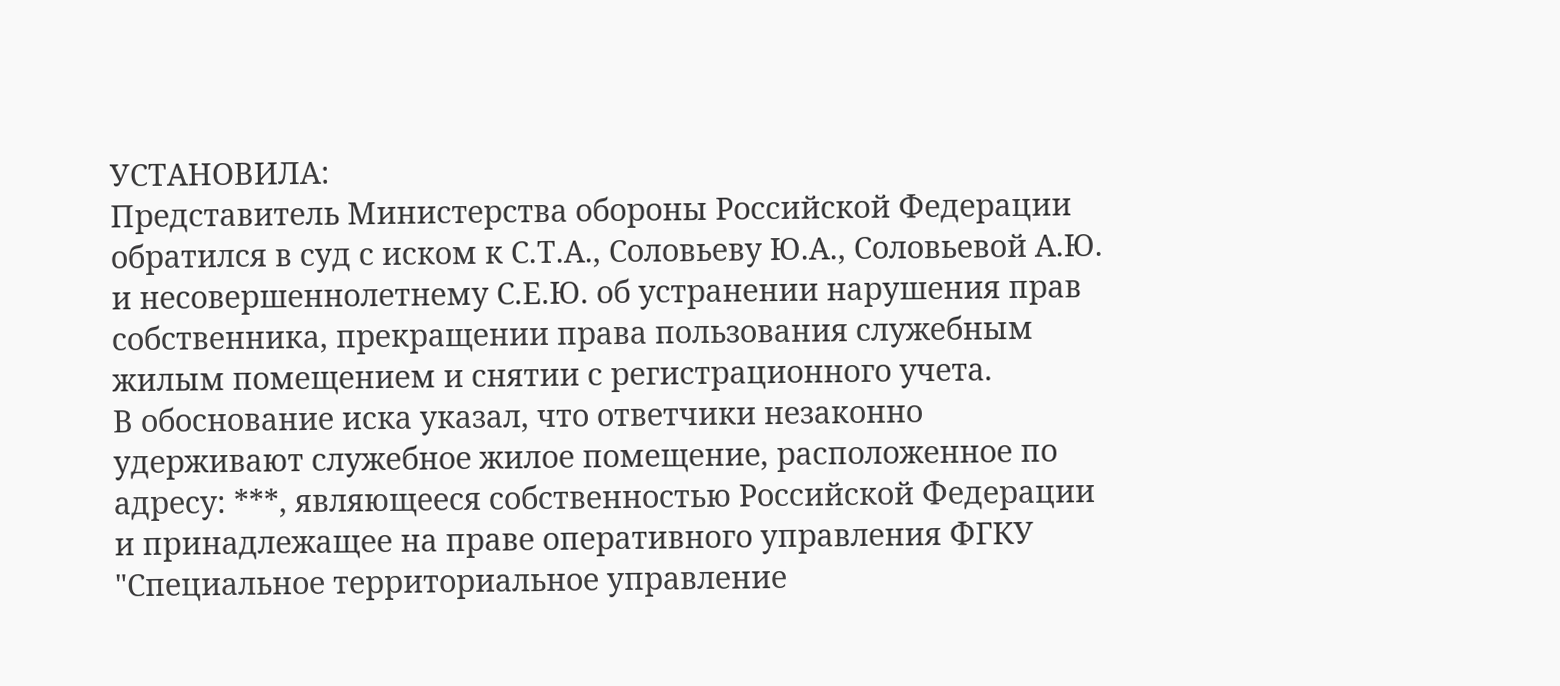УСТАНОВИЛА:
Представитель Министерства обороны Российской Федерации обратился в суд с иском к С.Т.А., Соловьеву Ю.А., Соловьевой А.Ю. и несовершеннолетнему С.Е.Ю. об устранении нарушения прав собственника, прекращении права пользования служебным жилым помещением и снятии с регистрационного учета.
В обоснование иска указал, что ответчики незаконно удерживают служебное жилое помещение, расположенное по адресу: ***, являющееся собственностью Российской Федерации и принадлежащее на праве оперативного управления ФГКУ "Специальное территориальное управление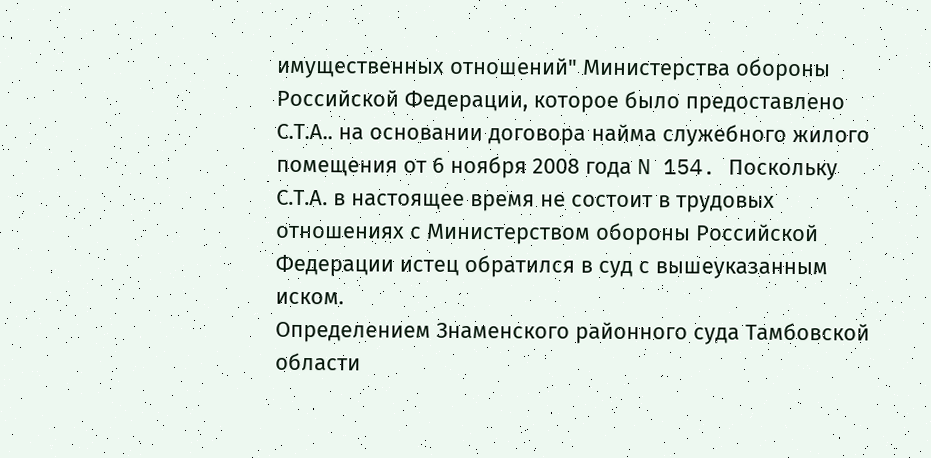имущественных отношений" Министерства обороны Российской Федерации, которое было предоставлено С.Т.А.. на основании договора найма служебного жилого помещения от 6 ноября 2008 года N 154. Поскольку С.Т.А. в настоящее время не состоит в трудовых отношениях с Министерством обороны Российской Федерации истец обратился в суд с вышеуказанным иском.
Определением Знаменского районного суда Тамбовской области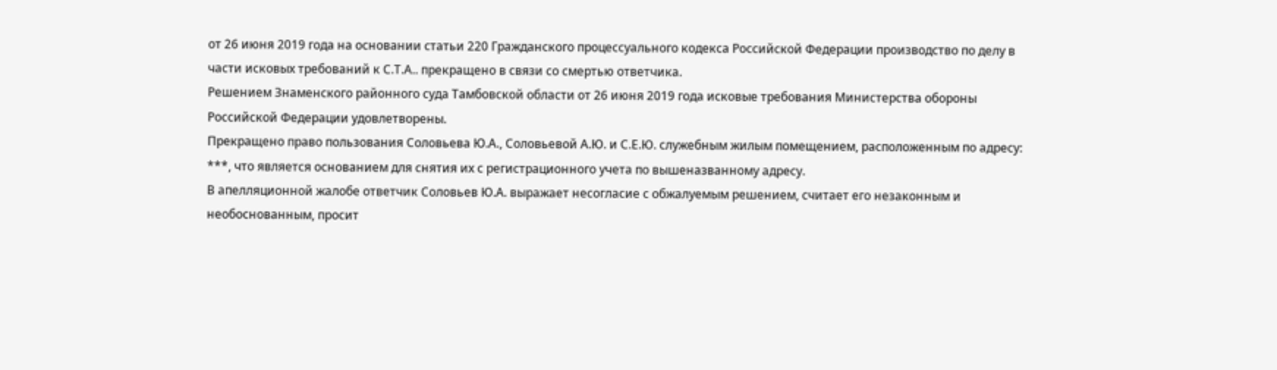от 26 июня 2019 года на основании статьи 220 Гражданского процессуального кодекса Российской Федерации производство по делу в части исковых требований к С.Т.А.. прекращено в связи со смертью ответчика.
Решением Знаменского районного суда Тамбовской области от 26 июня 2019 года исковые требования Министерства обороны Российской Федерации удовлетворены.
Прекращено право пользования Соловьева Ю.А., Соловьевой А.Ю. и С.Е.Ю. служебным жилым помещением, расположенным по адресу: ***, что является основанием для снятия их с регистрационного учета по вышеназванному адресу.
В апелляционной жалобе ответчик Соловьев Ю.А. выражает несогласие с обжалуемым решением, считает его незаконным и необоснованным, просит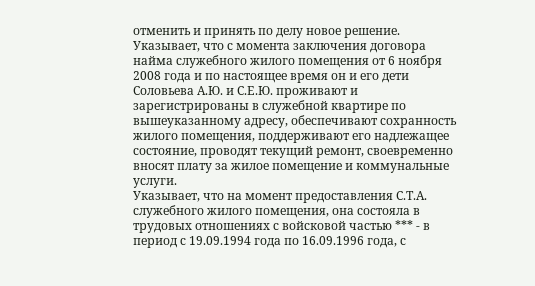отменить и принять по делу новое решение.
Указывает, что с момента заключения договора найма служебного жилого помещения от 6 ноября 2008 года и по настоящее время он и его дети Соловьева А.Ю. и С.Е.Ю. проживают и зарегистрированы в служебной квартире по вышеуказанному адресу, обеспечивают сохранность жилого помещения, поддерживают его надлежащее состояние, проводят текущий ремонт, своевременно вносят плату за жилое помещение и коммунальные услуги.
Указывает, что на момент предоставления С.Т.А. служебного жилого помещения, она состояла в трудовых отношениях с войсковой частью *** - в период с 19.09.1994 года по 16.09.1996 года, с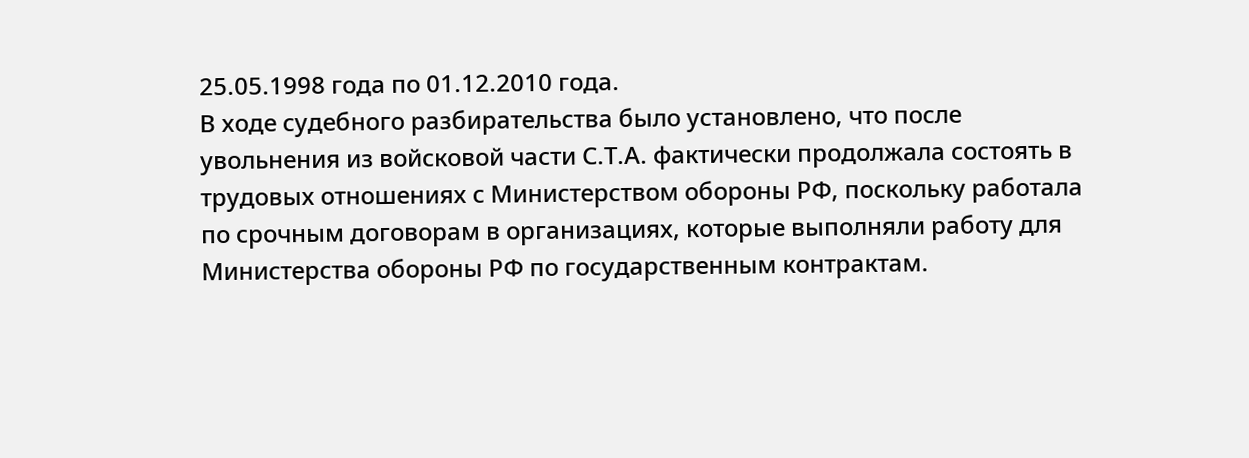25.05.1998 года по 01.12.2010 года.
В ходе судебного разбирательства было установлено, что после увольнения из войсковой части С.Т.А. фактически продолжала состоять в трудовых отношениях с Министерством обороны РФ, поскольку работала по срочным договорам в организациях, которые выполняли работу для Министерства обороны РФ по государственным контрактам.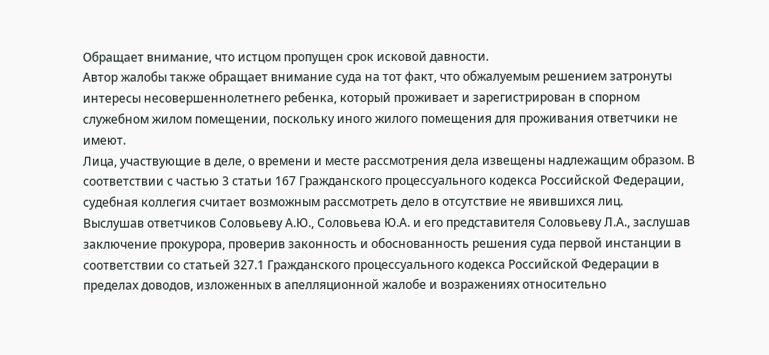Обращает внимание, что истцом пропущен срок исковой давности.
Автор жалобы также обращает внимание суда на тот факт, что обжалуемым решением затронуты интересы несовершеннолетнего ребенка, который проживает и зарегистрирован в спорном служебном жилом помещении, поскольку иного жилого помещения для проживания ответчики не имеют.
Лица, участвующие в деле, о времени и месте рассмотрения дела извещены надлежащим образом. В соответствии с частью 3 статьи 167 Гражданского процессуального кодекса Российской Федерации, судебная коллегия считает возможным рассмотреть дело в отсутствие не явившихся лиц.
Выслушав ответчиков Соловьеву А.Ю., Соловьева Ю.А. и его представителя Соловьеву Л.А., заслушав заключение прокурора, проверив законность и обоснованность решения суда первой инстанции в соответствии со статьей 327.1 Гражданского процессуального кодекса Российской Федерации в пределах доводов, изложенных в апелляционной жалобе и возражениях относительно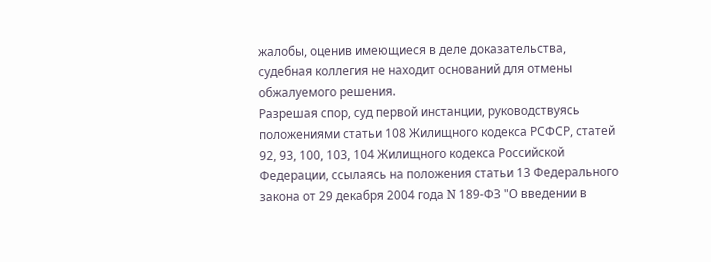жалобы, оценив имеющиеся в деле доказательства, судебная коллегия не находит оснований для отмены обжалуемого решения.
Разрешая спор, суд первой инстанции, руководствуясь положениями статьи 108 Жилищного кодекса РСФСР, статей 92, 93, 100, 103, 104 Жилищного кодекса Российской Федерации, ссылаясь на положения статьи 13 Федерального закона от 29 декабря 2004 года N 189-ФЗ "О введении в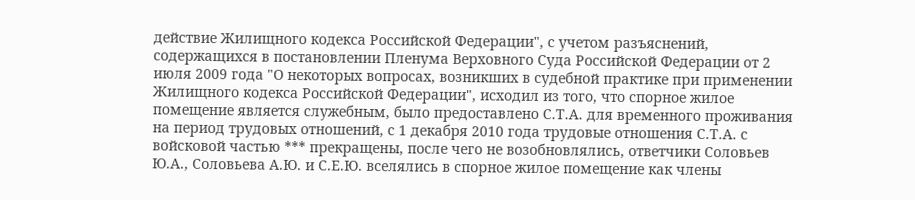действие Жилищного кодекса Российской Федерации", с учетом разъяснений, содержащихся в постановлении Пленума Верховного Суда Российской Федерации от 2 июля 2009 года "О некоторых вопросах, возникших в судебной практике при применении Жилищного кодекса Российской Федерации", исходил из того, что спорное жилое помещение является служебным, было предоставлено С.Т.А. для временного проживания на период трудовых отношений, с 1 декабря 2010 года трудовые отношения С.Т.А. с войсковой частью *** прекращены, после чего не возобновлялись, ответчики Соловьев Ю.А., Соловьева А.Ю. и С.Е.Ю. вселялись в спорное жилое помещение как члены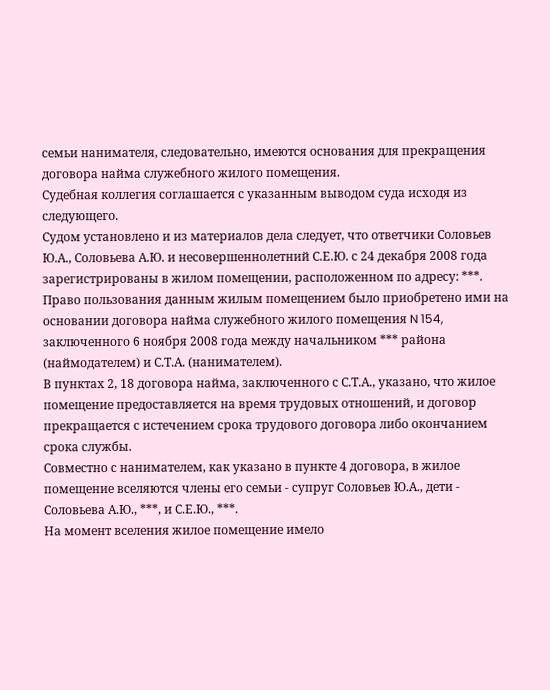семьи нанимателя, следовательно, имеются основания для прекращения договора найма служебного жилого помещения.
Судебная коллегия соглашается с указанным выводом суда исходя из следующего.
Судом установлено и из материалов дела следует, что ответчики Соловьев Ю.А., Соловьева А.Ю. и несовершеннолетний С.Е.Ю. с 24 декабря 2008 года зарегистрированы в жилом помещении, расположенном по адресу: ***.
Право пользования данным жилым помещением было приобретено ими на основании договора найма служебного жилого помещения N 154, заключенного 6 ноября 2008 года между начальником *** района (наймодателем) и С.Т.А. (нанимателем).
В пунктах 2, 18 договора найма, заключенного с С.Т.А., указано, что жилое помещение предоставляется на время трудовых отношений, и договор прекращается с истечением срока трудового договора либо окончанием срока службы.
Совместно с нанимателем, как указано в пункте 4 договора, в жилое помещение вселяются члены его семьи - супруг Соловьев Ю.А., дети - Соловьева А.Ю., ***, и С.Е.Ю., ***.
На момент вселения жилое помещение имело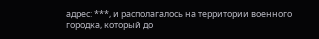адрес: ***, и располагалось на территории военного городка, который до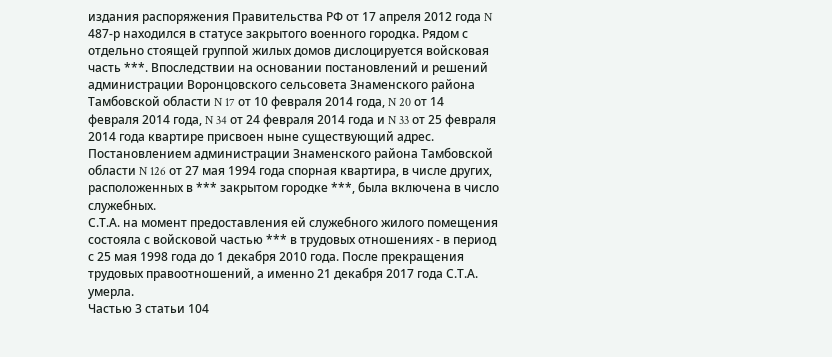издания распоряжения Правительства РФ от 17 апреля 2012 года N 487-р находился в статусе закрытого военного городка. Рядом с отдельно стоящей группой жилых домов дислоцируется войсковая часть ***. Впоследствии на основании постановлений и решений администрации Воронцовского сельсовета Знаменского района Тамбовской области N 17 от 10 февраля 2014 года, N 20 от 14 февраля 2014 года, N 34 от 24 февраля 2014 года и N 33 от 25 февраля 2014 года квартире присвоен ныне существующий адрес.
Постановлением администрации Знаменского района Тамбовской области N 126 от 27 мая 1994 года спорная квартира, в числе других, расположенных в *** закрытом городке ***, была включена в число служебных.
С.Т.А. на момент предоставления ей служебного жилого помещения состояла с войсковой частью *** в трудовых отношениях - в период с 25 мая 1998 года до 1 декабря 2010 года. После прекращения трудовых правоотношений, а именно 21 декабря 2017 года С.Т.А. умерла.
Частью 3 статьи 104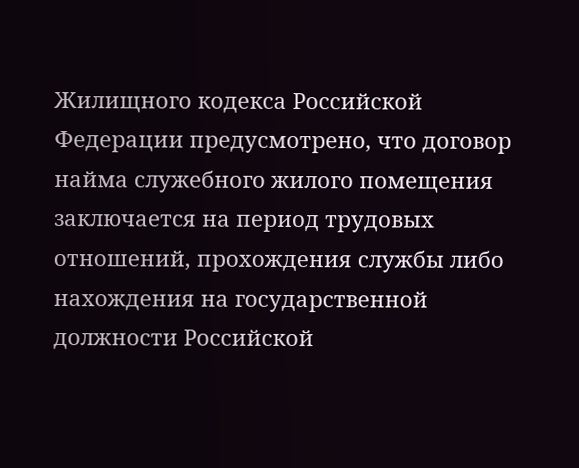Жилищного кодекса Российской Федерации предусмотрено, что договор найма служебного жилого помещения заключается на период трудовых отношений, прохождения службы либо нахождения на государственной должности Российской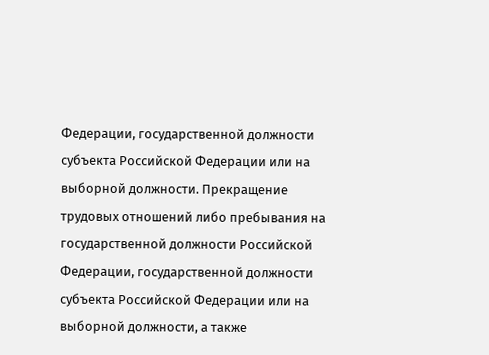Федерации, государственной должности субъекта Российской Федерации или на выборной должности. Прекращение трудовых отношений либо пребывания на государственной должности Российской Федерации, государственной должности субъекта Российской Федерации или на выборной должности, а также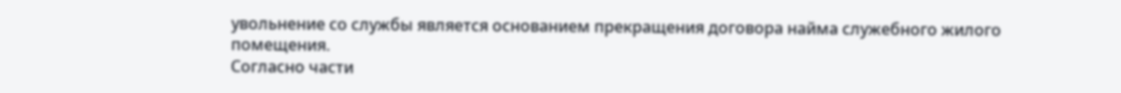увольнение со службы является основанием прекращения договора найма служебного жилого помещения.
Согласно части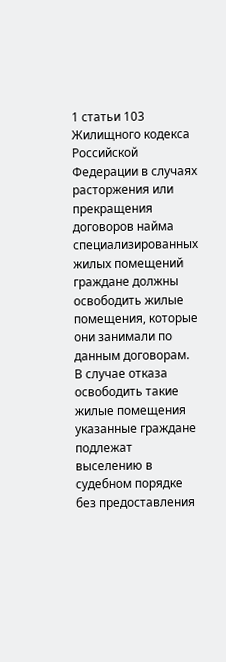1 статьи 103 Жилищного кодекса Российской Федерации в случаях расторжения или прекращения договоров найма специализированных жилых помещений граждане должны освободить жилые помещения, которые они занимали по данным договорам. В случае отказа освободить такие жилые помещения указанные граждане подлежат выселению в судебном порядке без предоставления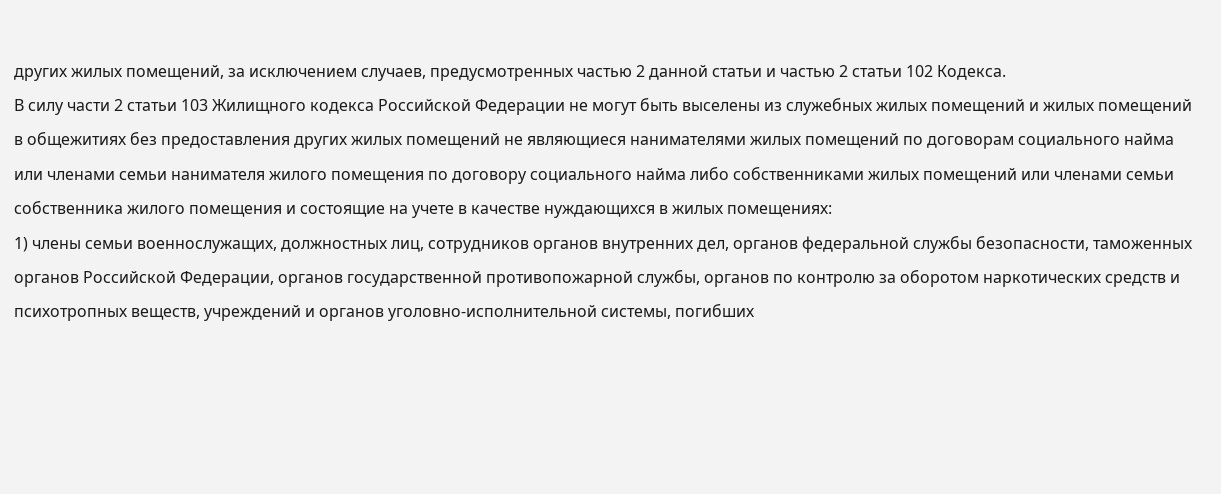других жилых помещений, за исключением случаев, предусмотренных частью 2 данной статьи и частью 2 статьи 102 Кодекса.
В силу части 2 статьи 103 Жилищного кодекса Российской Федерации не могут быть выселены из служебных жилых помещений и жилых помещений в общежитиях без предоставления других жилых помещений не являющиеся нанимателями жилых помещений по договорам социального найма или членами семьи нанимателя жилого помещения по договору социального найма либо собственниками жилых помещений или членами семьи собственника жилого помещения и состоящие на учете в качестве нуждающихся в жилых помещениях:
1) члены семьи военнослужащих, должностных лиц, сотрудников органов внутренних дел, органов федеральной службы безопасности, таможенных органов Российской Федерации, органов государственной противопожарной службы, органов по контролю за оборотом наркотических средств и психотропных веществ, учреждений и органов уголовно-исполнительной системы, погибших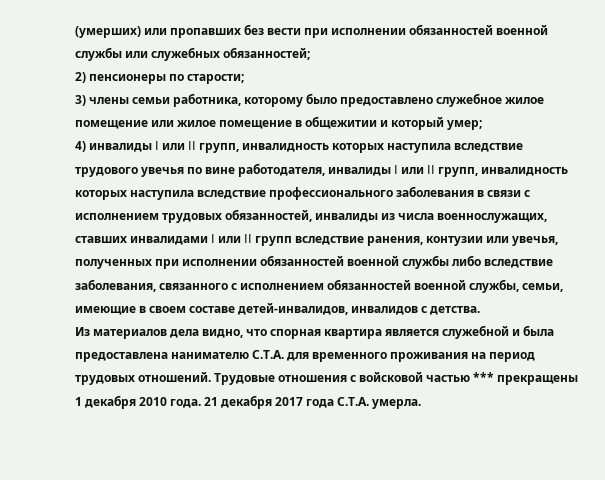(умерших) или пропавших без вести при исполнении обязанностей военной службы или служебных обязанностей;
2) пенсионеры по старости;
3) члены семьи работника, которому было предоставлено служебное жилое помещение или жилое помещение в общежитии и который умер;
4) инвалиды I или II групп, инвалидность которых наступила вследствие трудового увечья по вине работодателя, инвалиды I или II групп, инвалидность которых наступила вследствие профессионального заболевания в связи с исполнением трудовых обязанностей, инвалиды из числа военнослужащих, ставших инвалидами I или II групп вследствие ранения, контузии или увечья, полученных при исполнении обязанностей военной службы либо вследствие заболевания, связанного с исполнением обязанностей военной службы, семьи, имеющие в своем составе детей-инвалидов, инвалидов с детства.
Из материалов дела видно, что спорная квартира является служебной и была предоставлена нанимателю С.Т.А. для временного проживания на период трудовых отношений. Трудовые отношения с войсковой частью *** прекращены 1 декабря 2010 года. 21 декабря 2017 года С.Т.А. умерла.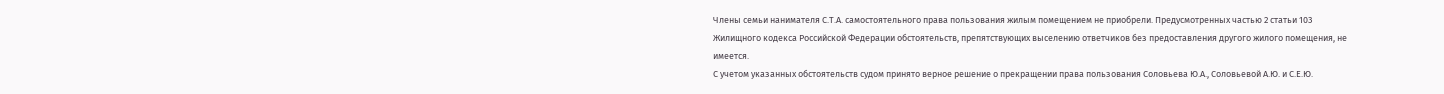Члены семьи нанимателя С.Т.А. самостоятельного права пользования жилым помещением не приобрели. Предусмотренных частью 2 статьи 103 Жилищного кодекса Российской Федерации обстоятельств, препятствующих выселению ответчиков без предоставления другого жилого помещения, не имеется.
С учетом указанных обстоятельств судом принято верное решение о прекращении права пользования Соловьева Ю.А., Соловьевой А.Ю. и С.Е.Ю.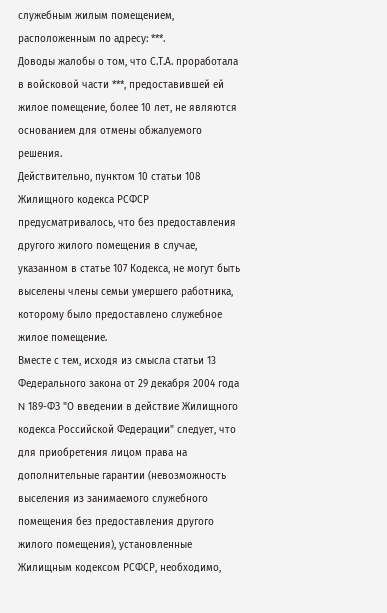служебным жилым помещением, расположенным по адресу: ***.
Доводы жалобы о том, что С.Т.А. проработала в войсковой части ***, предоставившей ей жилое помещение, более 10 лет, не являются основанием для отмены обжалуемого решения.
Действительно, пунктом 10 статьи 108 Жилищного кодекса РСФСР предусматривалось, что без предоставления другого жилого помещения в случае, указанном в статье 107 Кодекса, не могут быть выселены члены семьи умершего работника, которому было предоставлено служебное жилое помещение.
Вместе с тем, исходя из смысла статьи 13 Федерального закона от 29 декабря 2004 года N 189-ФЗ "О введении в действие Жилищного кодекса Российской Федерации" следует, что для приобретения лицом права на дополнительные гарантии (невозможность выселения из занимаемого служебного помещения без предоставления другого жилого помещения), установленные Жилищным кодексом РСФСР, необходимо,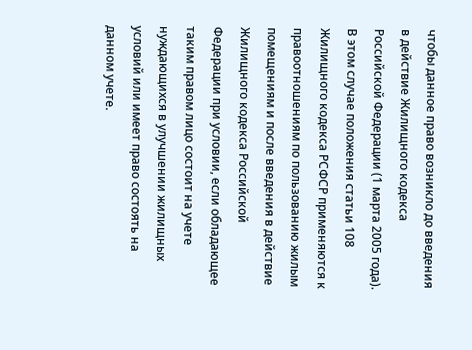чтобы данное право возникло до введения в действие Жилищного кодекса Российской Федерации (1 марта 2005 года). В этом случае положения статьи 108 Жилищного кодекса РСФСР применяются к правоотношениям по пользованию жилым помещениям и после введения в действие Жилищного кодекса Российской Федерации при условии, если обладающее таким правом лицо состоит на учете нуждающихся в улучшении жилищных условий или имеет право состоять на данном учете.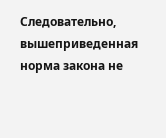Следовательно, вышеприведенная норма закона не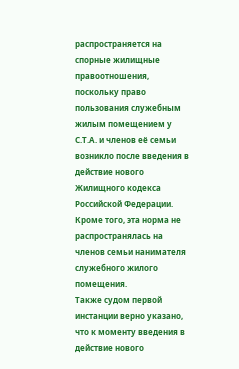распространяется на спорные жилищные правоотношения, поскольку право пользования служебным жилым помещением у С.Т.А. и членов её семьи возникло после введения в действие нового Жилищного кодекса Российской Федерации.
Кроме того, эта норма не распространялась на членов семьи нанимателя служебного жилого помещения.
Также судом первой инстанции верно указано, что к моменту введения в действие нового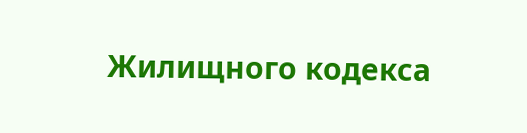Жилищного кодекса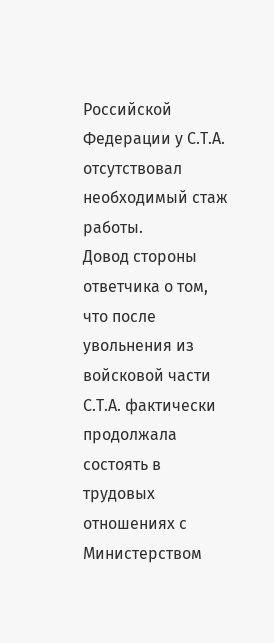Российской Федерации у С.Т.А. отсутствовал необходимый стаж работы.
Довод стороны ответчика о том, что после увольнения из войсковой части С.Т.А. фактически продолжала состоять в трудовых отношениях с Министерством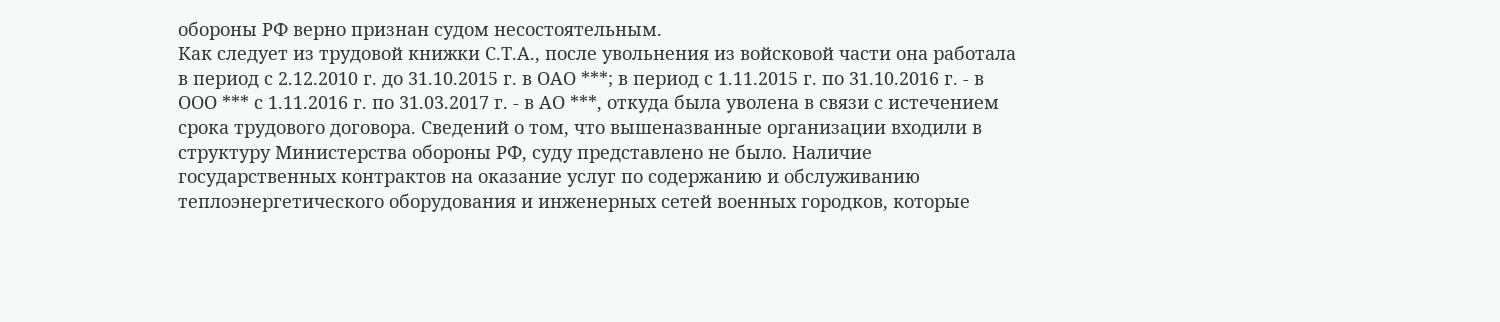обороны РФ верно признан судом несостоятельным.
Как следует из трудовой книжки С.Т.А., после увольнения из войсковой части она работала в период с 2.12.2010 г. до 31.10.2015 г. в ОАО ***; в период с 1.11.2015 г. по 31.10.2016 г. - в ООО *** с 1.11.2016 г. по 31.03.2017 г. - в АО ***, откуда была уволена в связи с истечением срока трудового договора. Сведений о том, что вышеназванные организации входили в структуру Министерства обороны РФ, суду представлено не было. Наличие государственных контрактов на оказание услуг по содержанию и обслуживанию теплоэнергетического оборудования и инженерных сетей военных городков, которые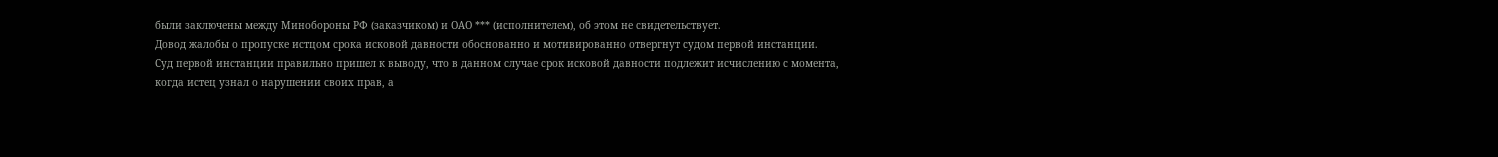были заключены между Минобороны РФ (заказчиком) и ОАО *** (исполнителем), об этом не свидетельствует.
Довод жалобы о пропуске истцом срока исковой давности обоснованно и мотивированно отвергнут судом первой инстанции.
Суд первой инстанции правильно пришел к выводу, что в данном случае срок исковой давности подлежит исчислению с момента, когда истец узнал о нарушении своих прав, а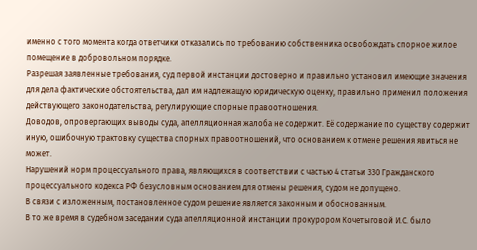именно с того момента когда ответчики отказались по требованию собственника освобождать спорное жилое помещение в добровольном порядке.
Разрешая заявленные требования, суд первой инстанции достоверно и правильно установил имеющие значения для дела фактические обстоятельства, дал им надлежащую юридическую оценку, правильно применил положения действующего законодательства, регулирующие спорные правоотношения.
Доводов, опровергающих выводы суда, апелляционная жалоба не содержит. Её содержание по существу содержит иную, ошибочную трактовку существа спорных правоотношений, что основанием к отмене решения явиться не может.
Нарушений норм процессуального права, являющихся в соответствии с частью 4 статьи 330 Гражданского процессуального кодекса РФ безусловным основанием для отмены решения, судом не допущено.
В связи с изложенным, постановленное судом решение является законным и обоснованным.
В то же время в судебном заседании суда апелляционной инстанции прокурором Кочетыговой И.С. было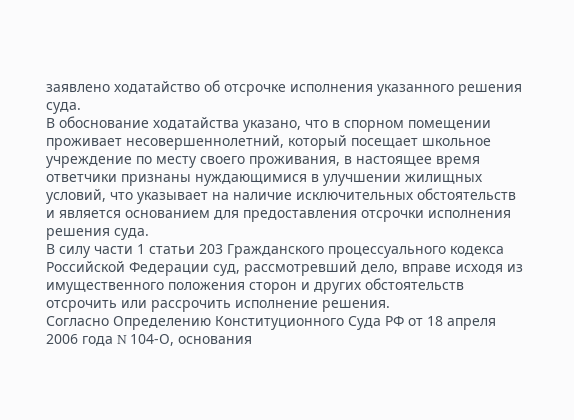заявлено ходатайство об отсрочке исполнения указанного решения суда.
В обоснование ходатайства указано, что в спорном помещении проживает несовершеннолетний, который посещает школьное учреждение по месту своего проживания, в настоящее время ответчики признаны нуждающимися в улучшении жилищных условий, что указывает на наличие исключительных обстоятельств и является основанием для предоставления отсрочки исполнения решения суда.
В силу части 1 статьи 203 Гражданского процессуального кодекса Российской Федерации суд, рассмотревший дело, вправе исходя из имущественного положения сторон и других обстоятельств отсрочить или рассрочить исполнение решения.
Согласно Определению Конституционного Суда РФ от 18 апреля 2006 года N 104-О, основания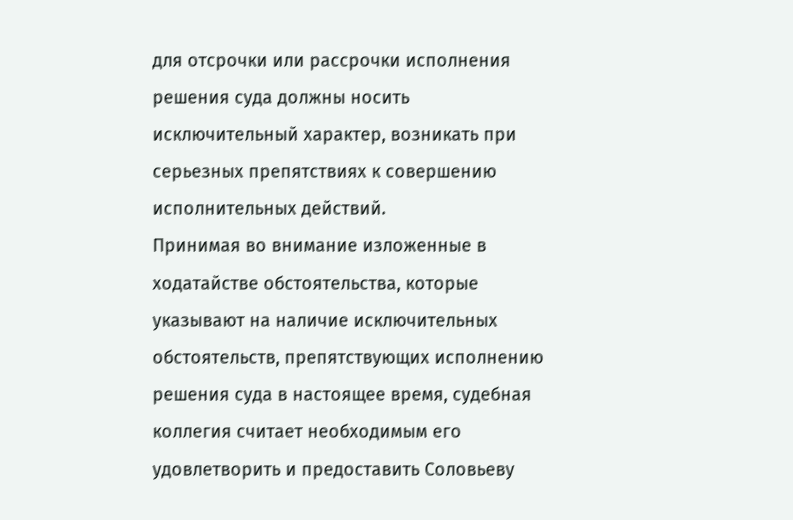для отсрочки или рассрочки исполнения решения суда должны носить исключительный характер, возникать при серьезных препятствиях к совершению исполнительных действий.
Принимая во внимание изложенные в ходатайстве обстоятельства, которые указывают на наличие исключительных обстоятельств, препятствующих исполнению решения суда в настоящее время, судебная коллегия считает необходимым его удовлетворить и предоставить Соловьеву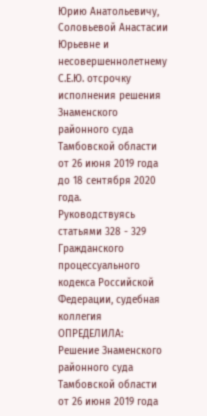Юрию Анатольевичу, Соловьевой Анастасии Юрьевне и несовершеннолетнему С.Е.Ю. отсрочку исполнения решения Знаменского районного суда Тамбовской области от 26 июня 2019 года до 18 сентября 2020 года.
Руководствуясь статьями 328 - 329 Гражданского процессуального кодекса Российской Федерации, судебная коллегия
ОПРЕДЕЛИЛА:
Решение Знаменского районного суда Тамбовской области от 26 июня 2019 года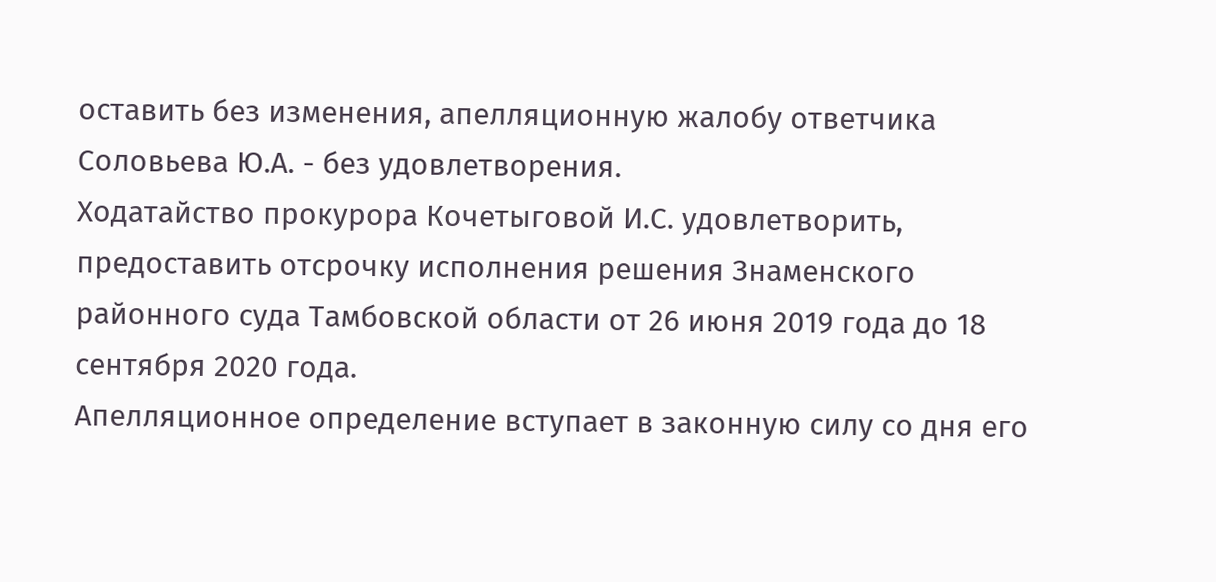оставить без изменения, апелляционную жалобу ответчика Соловьева Ю.А. - без удовлетворения.
Ходатайство прокурора Кочетыговой И.С. удовлетворить, предоставить отсрочку исполнения решения Знаменского районного суда Тамбовской области от 26 июня 2019 года до 18 сентября 2020 года.
Апелляционное определение вступает в законную силу со дня его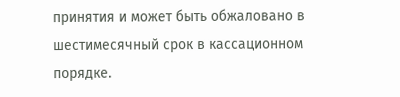принятия и может быть обжаловано в шестимесячный срок в кассационном порядке.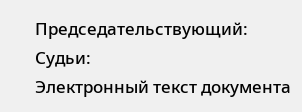Председательствующий:
Судьи:
Электронный текст документа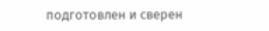подготовлен и сверен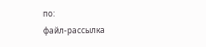по:
файл-рассылка